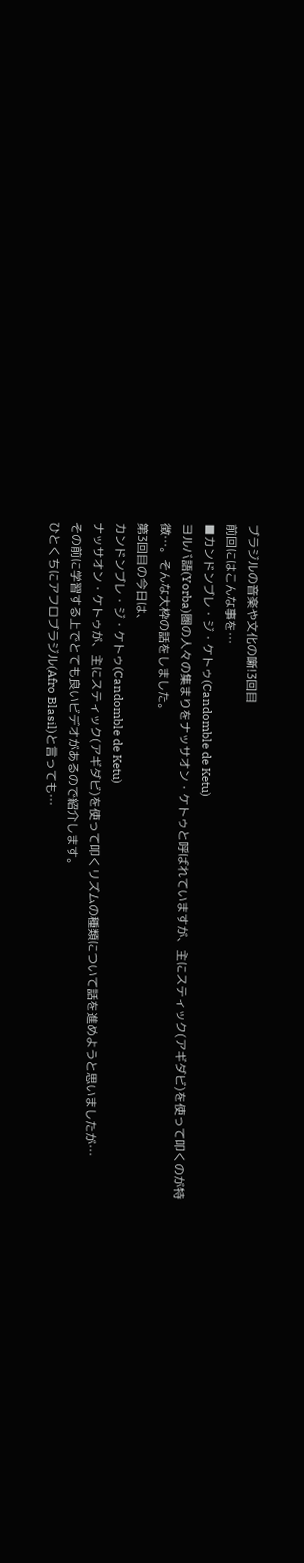ブラジルの音楽や文化の噺!3回目
前回にはこんな事を…
■カンドンブレ・ジ・ケトゥ(Candomble de Ketu)
ヨルバ語(Yorba)圏の人々の集まりをナッサオン・ケトゥと呼ばれていますが、主にスティック(アギダビ)を使って叩くのが特徴…。そんな大枠の話をしました。
第3回目の今日は、
カンドンブレ・ジ・ケトゥ(Candomble de Ketu)
ナッサオン・ケトゥが、主にスティック(アギダビ)を使って叩くリズムの種類について話を進めようと思いましたが…
その前に学習する上でとても良いビデオがあるので紹介します。
ひとくちにアフロブラジル(Afro Blasil)と言っても…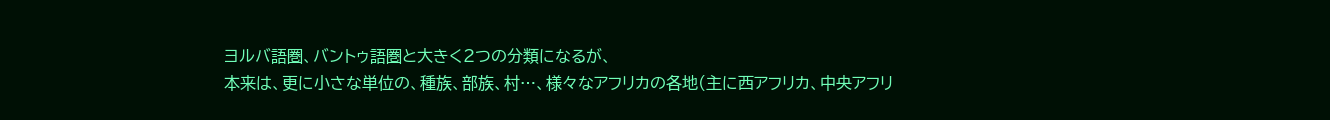ヨルバ語圏、バントゥ語圏と大きく2つの分類になるが、
本来は、更に小さな単位の、種族、部族、村…、様々なアフリカの各地(主に西アフリカ、中央アフリ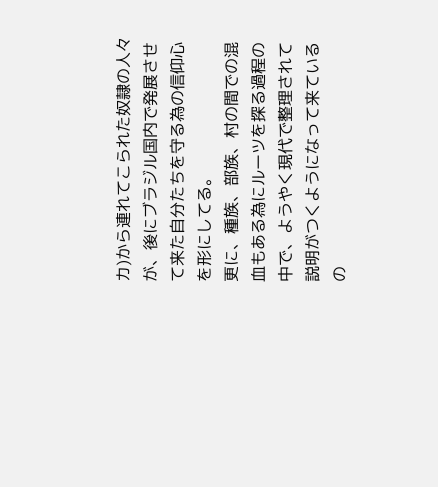カ)から連れてこられた奴隷の人々が、後にブラジル国内で発展させて来た自分たちを守る為の信仰心を形にしてる。
更に、種族、部族、村の間での混血もある為にルーツを探る過程の中で、ようやく現代で整理されて説明がつくようになって来ているの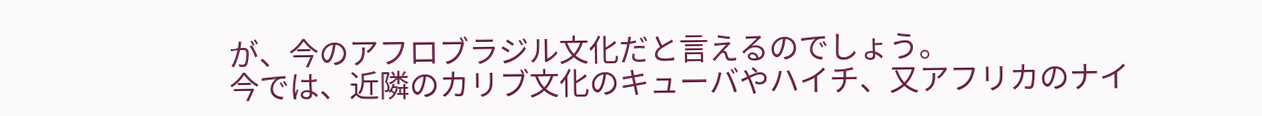が、今のアフロブラジル文化だと言えるのでしょう。
今では、近隣のカリブ文化のキューバやハイチ、又アフリカのナイ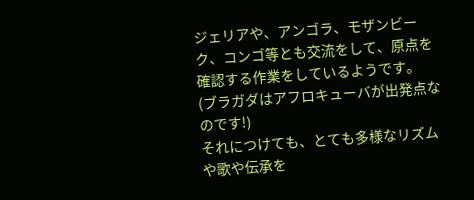ジェリアや、アンゴラ、モザンビーク、コンゴ等とも交流をして、原点を確認する作業をしているようです。
(ブラガダはアフロキューバが出発点なのです!)
それにつけても、とても多様なリズムや歌や伝承を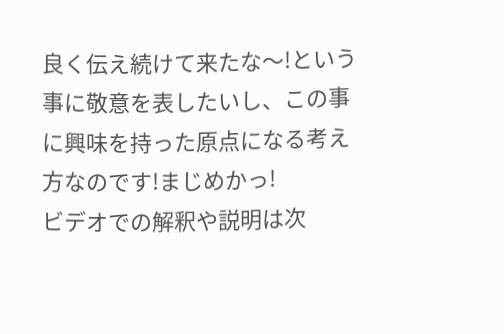良く伝え続けて来たな〜!という事に敬意を表したいし、この事に興味を持った原点になる考え方なのです!まじめかっ!
ビデオでの解釈や説明は次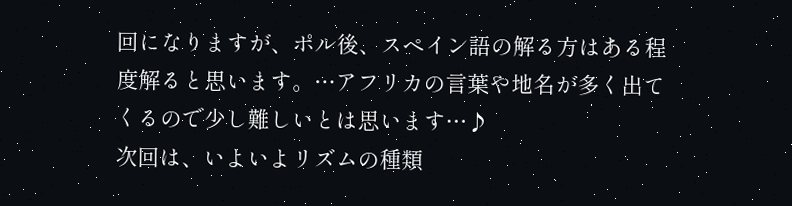回になりますが、ポル後、スペイン語の解る方はある程度解ると思います。…アフリカの言葉や地名が多く出てくるので少し難しいとは思います…♪
次回は、いよいよリズムの種類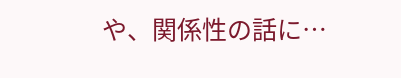や、関係性の話に…